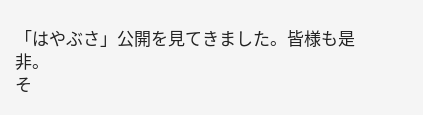「はやぶさ」公開を見てきました。皆様も是非。
そ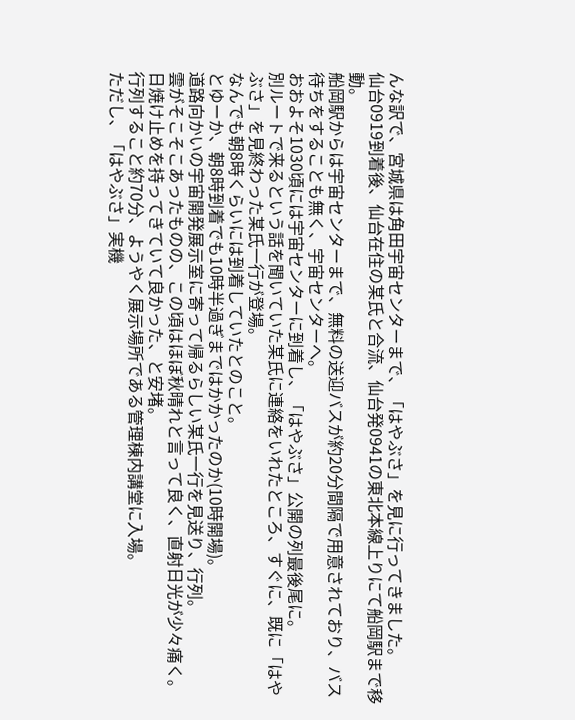んな訳で、宮城県は角田宇宙センターまで、「はやぶさ」を見に行ってきました。
仙台0919到着後、仙台在住の某氏と合流、仙台発0941の東北本線上りにて船岡駅まで移動。
船岡駅からは宇宙センターまで、無料の送迎バスが約20分間隔で用意されており、バス待ちをすることも無く、宇宙センターへ。
おおよそ1030頃には宇宙センターに到着し、「はやぶさ」公開の列最後尾に。
別ルートで来るという話を聞いていた某氏に連絡をいれたところ、すぐに、既に「はやぶさ」を見終わった某氏一行が登場。
なんでも朝8時くらいには到着していたとのこと。
とゆーか、朝8時到着でも10時半過ぎまではかかったのか(10時開場)。
道路向かいの宇宙開発展示室に寄って帰るらしい某氏一行を見送り、行列。
雲がそこそこあったものの、この頃はほぼ秋晴れと言って良く、直射日光が少々痛く。
日焼け止めを持ってきていて良かった、と安堵。
行列すること約70分、ようやく展示場所である管理棟内講堂に入場。
ただし、「はやぶさ」実機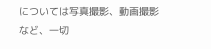については写真撮影、動画撮影など、一切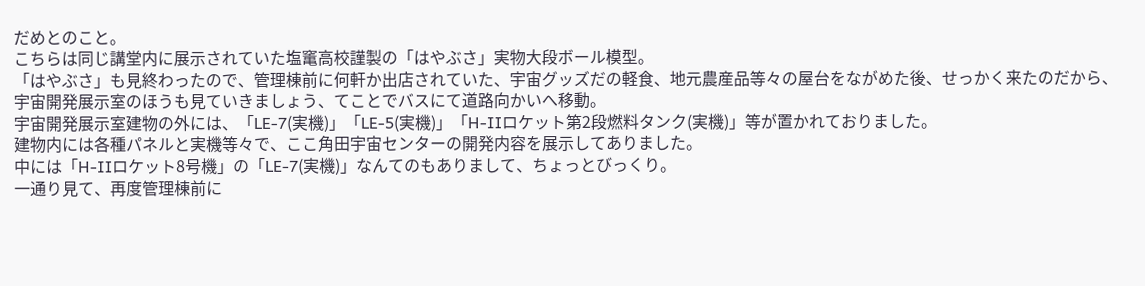だめとのこと。
こちらは同じ講堂内に展示されていた塩竃高校謹製の「はやぶさ」実物大段ボール模型。
「はやぶさ」も見終わったので、管理棟前に何軒か出店されていた、宇宙グッズだの軽食、地元農産品等々の屋台をながめた後、せっかく来たのだから、宇宙開発展示室のほうも見ていきましょう、てことでバスにて道路向かいへ移動。
宇宙開発展示室建物の外には、「LE-7(実機)」「LE-5(実機)」「H-Ⅱロケット第2段燃料タンク(実機)」等が置かれておりました。
建物内には各種パネルと実機等々で、ここ角田宇宙センターの開発内容を展示してありました。
中には「H-Ⅱロケット8号機」の「LE-7(実機)」なんてのもありまして、ちょっとびっくり。
一通り見て、再度管理棟前に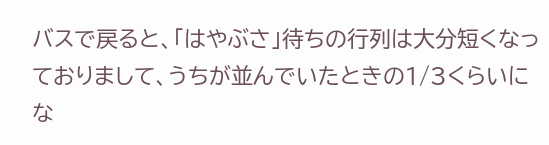バスで戻ると、「はやぶさ」待ちの行列は大分短くなっておりまして、うちが並んでいたときの1/3くらいにな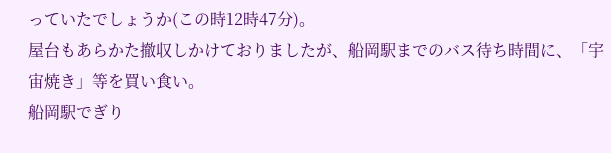っていたでしょうか(この時12時47分)。
屋台もあらかた撤収しかけておりましたが、船岡駅までのバス待ち時間に、「宇宙焼き」等を買い食い。
船岡駅でぎり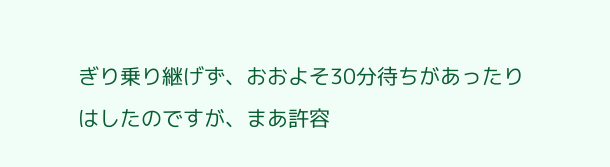ぎり乗り継げず、おおよそ30分待ちがあったりはしたのですが、まあ許容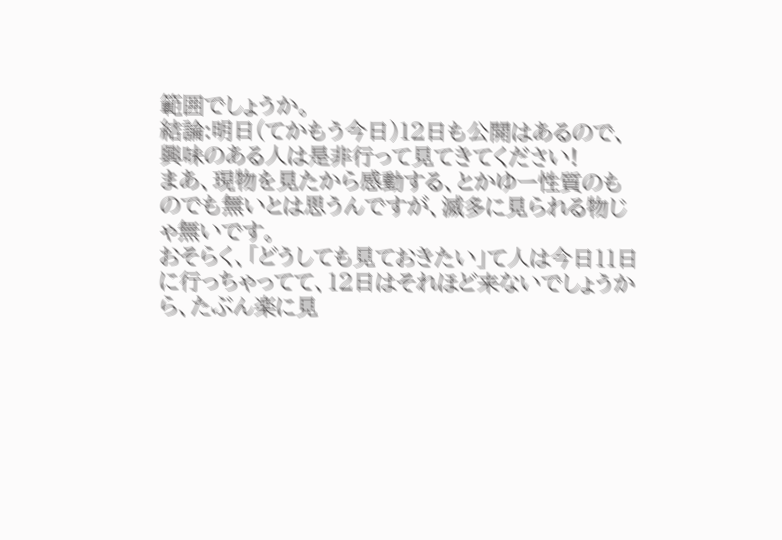範囲でしょうか。
結論:明日(てかもう今日)12日も公開はあるので、興味のある人は是非行って見てきてください!
まあ、現物を見たから感動する、とかゆー性質のものでも無いとは思うんですが、滅多に見られる物じゃ無いです。
おそらく、「どうしても見ておきたい」て人は今日11日に行っちゃってて、12日はそれほど来ないでしょうから、たぶん楽に見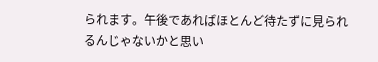られます。午後であればほとんど待たずに見られるんじゃないかと思い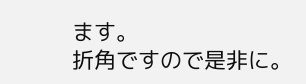ます。
折角ですので是非に。